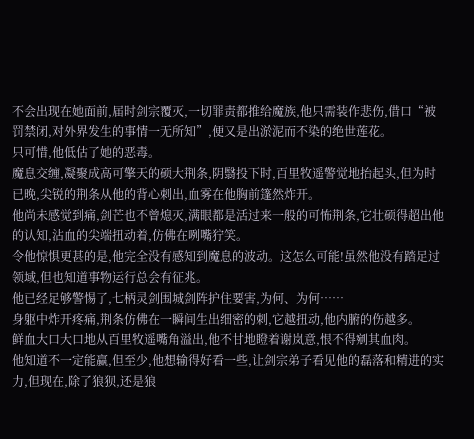不会出现在她面前,届时剑宗覆灭,一切罪责都推给魔族,他只需装作悲伤,借口“被罚禁闭,对外界发生的事情一无所知”,便又是出淤泥而不染的绝世莲花。
只可惜,他低估了她的恶毒。
魔息交缠,凝聚成高可擎天的硕大荆条,阴翳投下时,百里牧遥警觉地抬起头,但为时已晚,尖锐的荆条从他的背心刺出,血雾在他胸前篷然炸开。
他尚未感觉到痛,剑芒也不曾熄灭,满眼都是活过来一般的可怖荆条,它壮硕得超出他的认知,沾血的尖端扭动着,仿佛在咧嘴狞笑。
令他惊惧更甚的是,他完全没有感知到魔息的波动。这怎么可能!虽然他没有踏足过领域,但也知道事物运行总会有征兆。
他已经足够警惕了,七柄灵剑围城剑阵护住要害,为何、为何……
身躯中炸开疼痛,荆条仿佛在一瞬间生出细密的刺,它越扭动,他内腑的伤越多。
鲜血大口大口地从百里牧遥嘴角溢出,他不甘地瞪着谢岚意,恨不得剜其血肉。
他知道不一定能赢,但至少,他想输得好看一些,让剑宗弟子看见他的磊落和精进的实力,但现在,除了狼狈,还是狼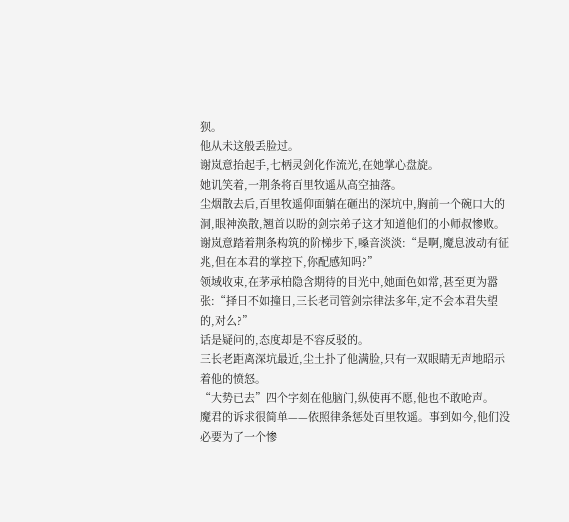狈。
他从未这般丢脸过。
谢岚意抬起手,七柄灵剑化作流光,在她掌心盘旋。
她讥笑着,一荆条将百里牧遥从高空抽落。
尘烟散去后,百里牧遥仰面躺在砸出的深坑中,胸前一个碗口大的洞,眼神涣散,翘首以盼的剑宗弟子这才知道他们的小师叔惨败。
谢岚意踏着荆条构筑的阶梯步下,嗓音淡淡:“是啊,魔息波动有征兆,但在本君的掌控下,你配感知吗?”
领域收束,在茅承柏隐含期待的目光中,她面色如常,甚至更为嚣张:“择日不如撞日,三长老司管剑宗律法多年,定不会本君失望的,对么?”
话是疑问的,态度却是不容反驳的。
三长老距离深坑最近,尘土扑了他满脸,只有一双眼睛无声地昭示着他的愤怒。
“大势已去”四个字刻在他脑门,纵使再不愿,他也不敢呛声。
魔君的诉求很简单——依照律条惩处百里牧遥。事到如今,他们没必要为了一个惨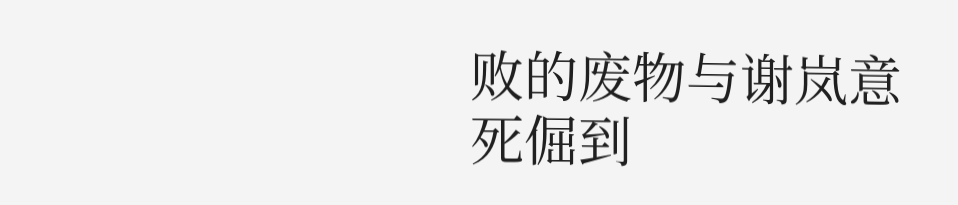败的废物与谢岚意死倔到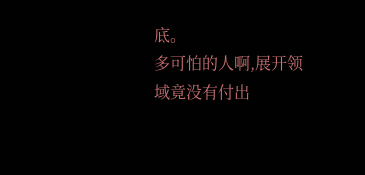底。
多可怕的人啊,展开领域竟没有付出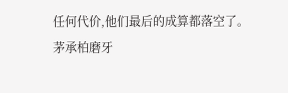任何代价,他们最后的成算都落空了。
茅承柏磨牙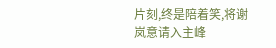片刻,终是陪着笑,将谢岚意请入主峰